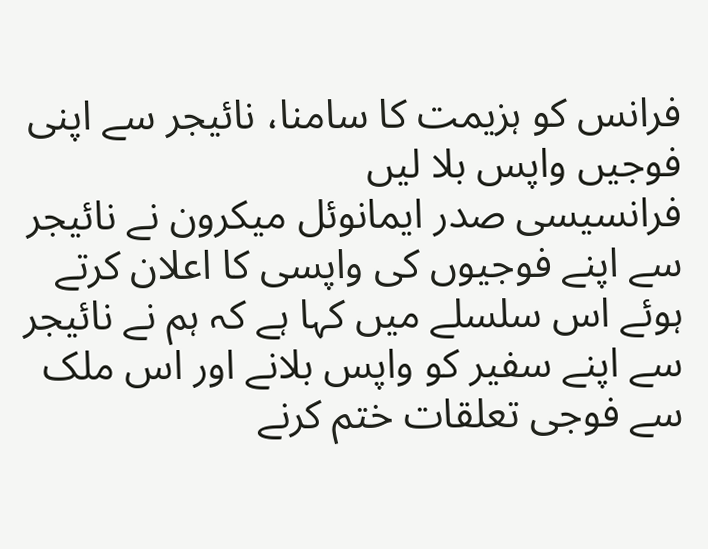فرانس کو ہزیمت کا سامنا، نائیجر سے اپنی فوجیں واپس بلا لیں
فرانسیسی صدر ایمانوئل میکرون نے نائیجر سے اپنے فوجیوں کی واپسی کا اعلان کرتے ہوئے اس سلسلے میں کہا ہے کہ ہم نے نائیجر سے اپنے سفیر کو واپس بلانے اور اس ملک سے فوجی تعلقات ختم کرنے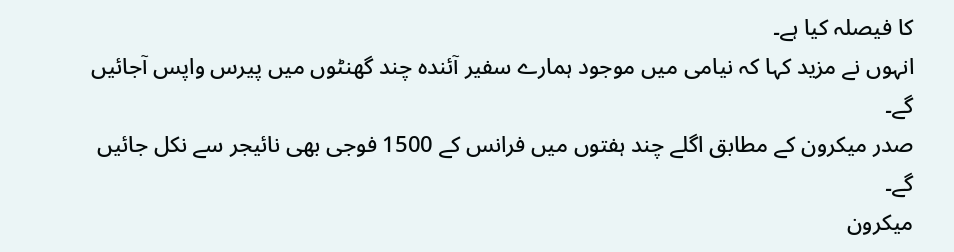کا فیصلہ کیا ہے۔
انہوں نے مزید کہا کہ نیامی میں موجود ہمارے سفیر آئندہ چند گھنٹوں میں پیرس واپس آجائیں گے۔
صدر میکرون کے مطابق اگلے چند ہفتوں میں فرانس کے 1500 فوجی بھی نائیجر سے نکل جائیں گے۔
میکرون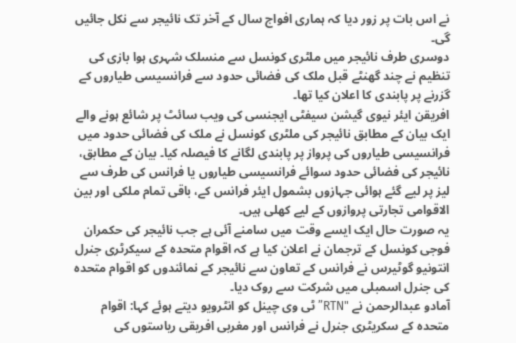نے اس بات پر زور دیا کہ ہماری افواج سال کے آخر تک نائیجر سے نکل جائیں گی۔
دوسری طرف نائیجر میں ملٹری کونسل سے منسلک شہری ہوا بازی کی تنظیم نے چند گھنٹے قبل ملک کی فضائی حدود سے فرانسیسی طیاروں کے گزرنے پر پابندی کا اعلان کیا تھا۔
افریقن ایئر نیوی گیشن سیفٹی ایجنسی کی ویب سائٹ پر شائع ہونے والے ایک بیان کے مطابق نائیجر کی ملٹری کونسل نے ملک کی فضائی حدود میں فرانسیسی طیاروں کی پرواز پر پابندی لگانے کا فیصلہ کیا۔ بیان کے مطابق، نائیجر کی فضائی حدود سوائے فرانسیسی طیاروں یا فرانس کی طرف سے لیز پر لیے گئے ہوائی جہازوں بشمول ایئر فرانس کے، باقی تمام ملکی اور بین الاقوامی تجارتی پروازوں کے لیے کھلی ہیں۔
یہ صورت حال ایک ایسے وقت میں سامنے آئی ہے جب نائیجر کی حکمران فوجی کونسل کے ترجمان نے اعلان کیا ہے کہ اقوام متحدہ کے سیکرٹری جنرل انتونیو گوٹیرس نے فرانس کے تعاون سے نائیجر کے نمائندوں کو اقوام متحدہ کی جنرل اسمبلی میں شرکت سے روک دیا۔
آمادو عبدالرحمن نے "RTN” ٹی وی چینل کو انٹرویو دیتے ہوئے کہا: اقوام متحدہ کے سکریٹری جنرل نے فرانس اور مغربی افریقی ریاستوں کی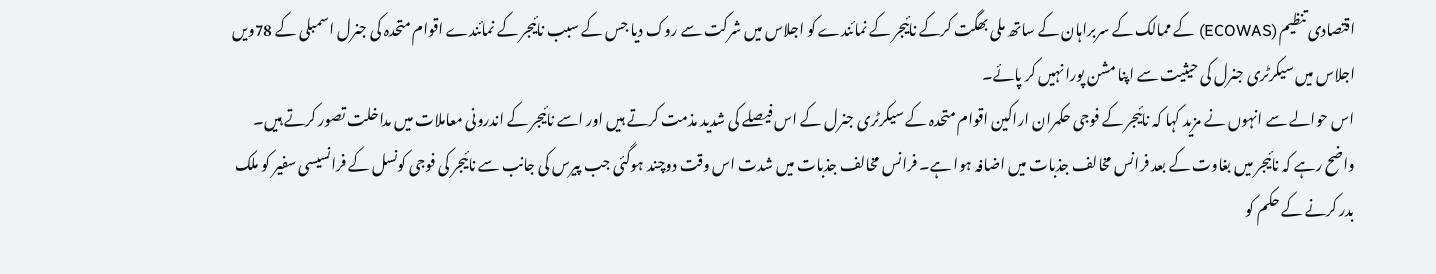اقتصادی تنظیم (ECOWAS) کے ممالک کے سربراہان کے ساتھ ملی بھگت کرکے نائیجر کے نمائندے کو اجلاس میں شرکت سے روک دیا جس کے سبب نائیجر کے نمائندے اقوام متحدہ کی جنرل اسمبلی کے 78ویں اجلاس میں سیکرٹری جنرل کی حیثیت سے اپنا مشن پورا نہیں کر پائے۔
اس حوالے سے انہوں نے مزید کہا کہ نائیجر کے فوجی حکمران اراکین اقوام متحدہ کے سیکرٹری جنرل کے اس فیصلے کی شدید مذمت کرتے ہیں اور اسے نائیجر کے اندرونی معاملات میں مداخلت تصور کرتے ہیں۔
واضح رہے کہ نائیجر میں بغاوت کے بعد فرانس مخالف جذبات میں اضافہ ہوا ہے۔ فرانس مخالف جذبات میں شدت اس وقت دوچند ہوگئی جب پیرس کی جانب سے نائیجر کی فوجی کونسل کے فرانسیسی سفیر کو ملک بدر کرنے کے حکم کو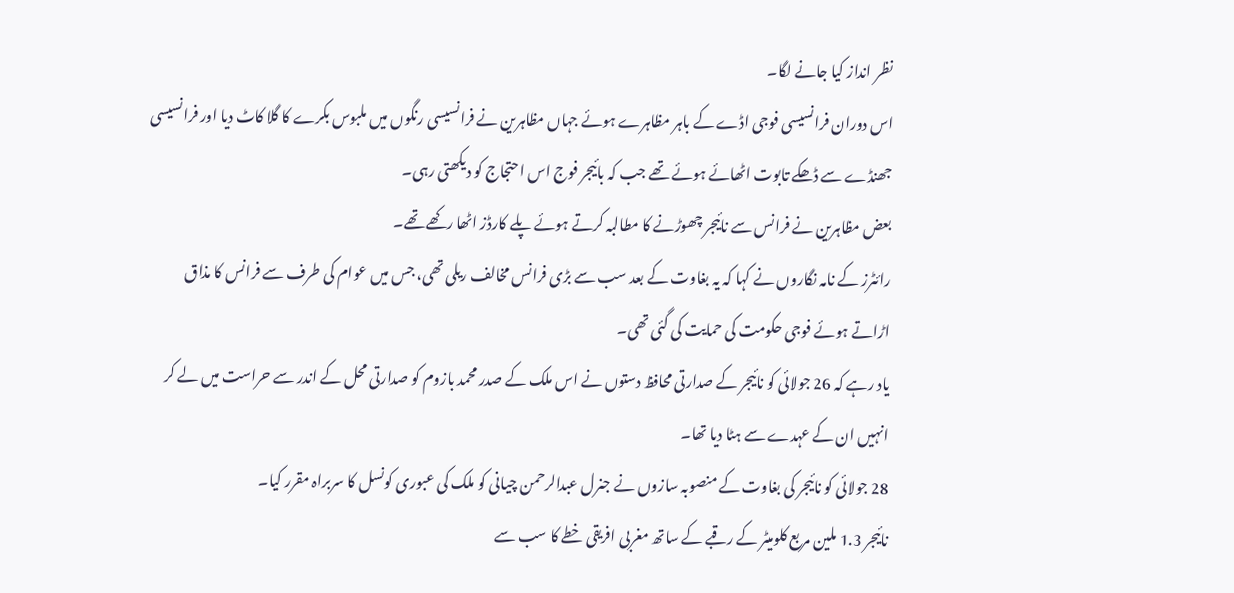نظر انداز کیا جانے لگا۔
اس دوران فرانسیسی فوجی اڈے کے باہر مظاہرے ہوئے جہاں مظاہرین نے فرانسیسی رنگوں میں ملبوس بکرے کا گلا کاٹ دیا اور فرانسیسی جھنڈے سے ڈھکے تابوت اٹھائے ہوئے تھے جب کہ بائیجر فوج اس احتجاج کو دیکھتی رہی۔
بعض مظاہرین نے فرانس سے نائیجر چھوڑنے کا مطالبہ کرتے ہوئے پلے کارڈز اٹھا رکھے تھے۔
رائٹرز کے نامہ نگاروں نے کہا کہ یہ بغاوت کے بعد سب سے بڑی فرانس مخالف ریلی تھی، جس میں عوام کی طرف سے فرانس کا مذاق اڑاتے ہوئے فوجی حکومت کی حمایت کی گئی تھی۔
یاد رہے کہ 26 جولائی کو نائیجر کے صدارتی محافظ دستوں نے اس ملک کے صدر محمد بازوم کو صدارتی محل کے اندر سے حراست میں لے کر انہیں ان کے عہدے سے ہٹا دیا تھا۔
28 جولائی کو نائیجر کی بغاوت کے منصوبہ سازوں نے جنرل عبدالرحمن چیانی کو ملک کی عبوری کونسل کا سربراہ مقرر کیا۔
نائیجر 1.3 ملین مربع کلومیٹر کے رقبے کے ساتھ مغربی افریقی خطے کا سب سے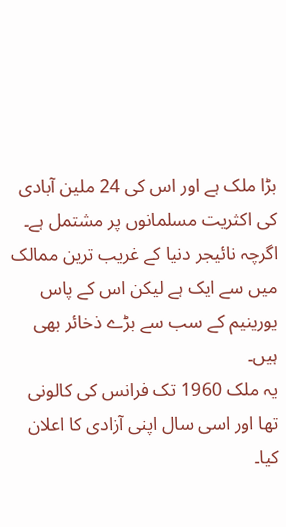بڑا ملک ہے اور اس کی 24 ملین آبادی کی اکثریت مسلمانوں پر مشتمل ہے۔
اگرچہ نائیجر دنیا کے غریب ترین ممالک میں سے ایک ہے لیکن اس کے پاس یورینیم کے سب سے بڑے ذخائر بھی ہیں۔
یہ ملک 1960 تک فرانس کی کالونی تھا اور اسی سال اپنی آزادی کا اعلان کیا۔